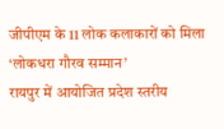जीपीएम के 11 लोक कलाकारों को मिला ‘लोकधरा गौरव सम्मान’
रायपुर में आयोजित प्रदेश स्तरीय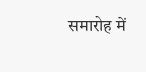समारोह में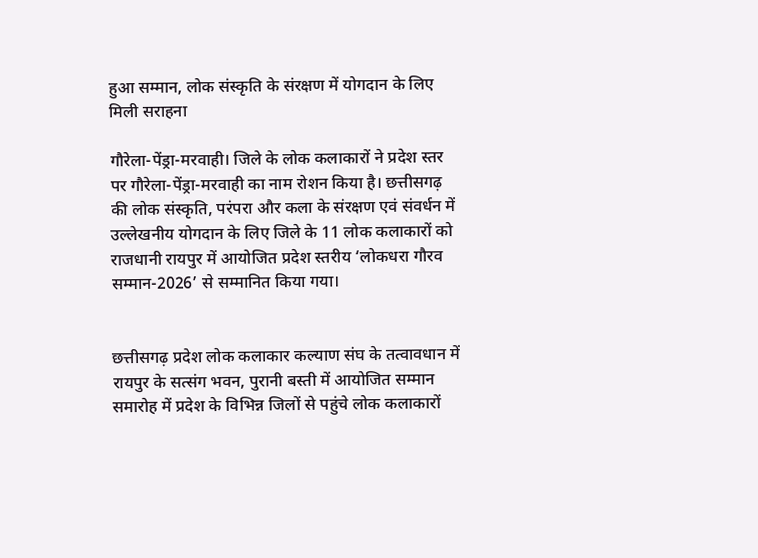हुआ सम्मान, लोक संस्कृति के संरक्षण में योगदान के लिए मिली सराहना

गौरेला-पेंड्रा-मरवाही। जिले के लोक कलाकारों ने प्रदेश स्तर पर गौरेला-पेंड्रा-मरवाही का नाम रोशन किया है। छत्तीसगढ़ की लोक संस्कृति, परंपरा और कला के संरक्षण एवं संवर्धन में उल्लेखनीय योगदान के लिए जिले के 11 लोक कलाकारों को राजधानी रायपुर में आयोजित प्रदेश स्तरीय ‘लोकधरा गौरव सम्मान-2026’ से सम्मानित किया गया।


छत्तीसगढ़ प्रदेश लोक कलाकार कल्याण संघ के तत्वावधान में रायपुर के सत्संग भवन, पुरानी बस्ती में आयोजित सम्मान समारोह में प्रदेश के विभिन्न जिलों से पहुंचे लोक कलाकारों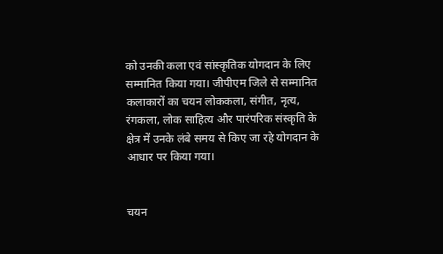को उनकी कला एवं सांस्कृतिक योगदान के लिए सम्मानित किया गया। जीपीएम जिले से सम्मानित कलाकारों का चयन लोककला, संगीत, नृत्य, रंगकला, लोक साहित्य और पारंपरिक संस्कृति के क्षेत्र में उनके लंबे समय से किए जा रहे योगदान के आधार पर किया गया।


चयन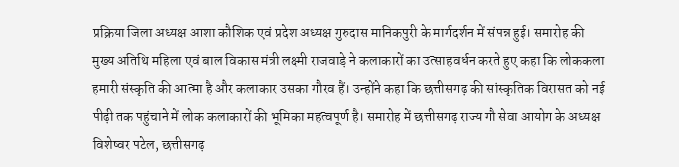प्रक्रिया जिला अध्यक्ष आशा कौशिक एवं प्रदेश अध्यक्ष गुरुदास मानिकपुरी के मार्गदर्शन में संपन्न हुई। समारोह की मुख्य अतिथि महिला एवं बाल विकास मंत्री लक्ष्मी राजवाड़े ने कलाकारों का उत्साहवर्धन करते हुए कहा कि लोककला हमारी संस्कृति की आत्मा है और कलाकार उसका गौरव हैं। उन्होंने कहा कि छत्तीसगढ़ की सांस्कृतिक विरासत को नई पीढ़ी तक पहुंचाने में लोक कलाकारों की भूमिका महत्वपूर्ण है। समारोह में छत्तीसगढ़ राज्य गौ सेवा आयोग के अध्यक्ष विशेष्वर पटेल, छत्तीसगढ़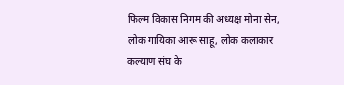फिल्म विकास निगम की अध्यक्ष मोना सेन, लोक गायिका आरू साहू, लोक कलाकार कल्याण संघ के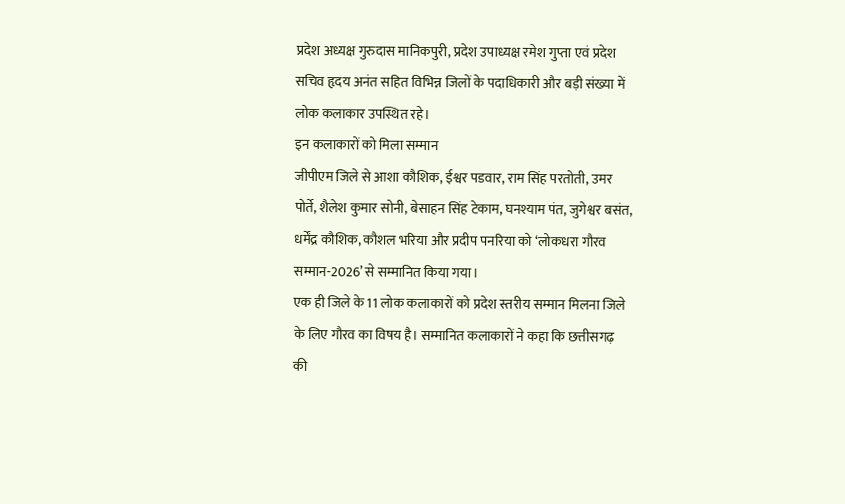प्रदेश अध्यक्ष गुरुदास मानिकपुरी, प्रदेश उपाध्यक्ष रमेश गुप्ता एवं प्रदेश सचिव हृदय अनंत सहित विभिन्न जिलों के पदाधिकारी और बड़ी संख्या में लोक कलाकार उपस्थित रहे।
इन कलाकारों को मिला सम्मान
जीपीएम जिले से आशा कौशिक, ईश्वर पडवार, राम सिंह परतोती, उमर पोर्ते, शैलेश कुमार सोनी, बेसाहन सिंह टेकाम, घनश्याम पंत, जुगेश्वर बसंत, धर्मेंद्र कौशिक, कौशल भरिया और प्रदीप पनरिया को ‘लोकधरा गौरव सम्मान-2026’ से सम्मानित किया गया।
एक ही जिले के 11 लोक कलाकारों को प्रदेश स्तरीय सम्मान मिलना जिले के लिए गौरव का विषय है। सम्मानित कलाकारों ने कहा कि छत्तीसगढ़ की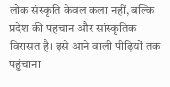लोक संस्कृति केवल कला नहीं, बल्कि प्रदेश की पहचान और सांस्कृतिक विरासत है। इसे आने वाली पीढ़ियों तक पहुंचाना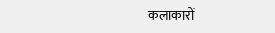कलाकारों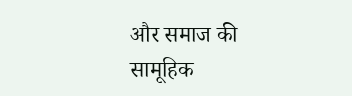और समाज की सामूहिक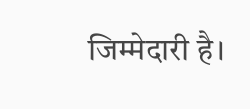जिम्मेदारी है।